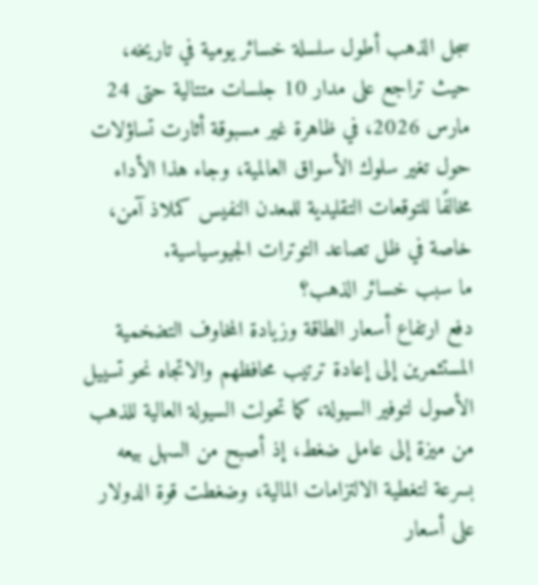سجل الذهب أطول سلسلة خسائر يومية في تاريخه، حيث تراجع على مدار 10 جلسات متتالية حتى 24 مارس 2026، في ظاهرة غير مسبوقة أثارت تساؤلات حول تغير سلوك الأسواق العالمية، وجاء هذا الأداء مخالفًا للتوقعات التقليدية للمعدن النفيس كملاذ آمن، خاصة في ظل تصاعد التوترات الجيوسياسية.
ما سبب خسائر الذهب؟
دفع ارتفاع أسعار الطاقة وزيادة المخاوف التضخمية المستثمرين إلى إعادة ترتيب محافظهم والاتجاه نحو تسييل الأصول لتوفير السيولة، كما تحولت السيولة العالية للذهب من ميزة إلى عامل ضغط، إذ أصبح من السهل بيعه بسرعة لتغطية الالتزامات المالية، وضغطت قوة الدولار على أسعار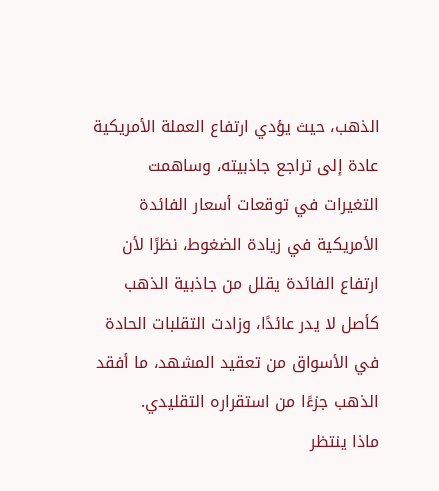الذهب، حيث يؤدي ارتفاع العملة الأمريكية عادة إلى تراجع جاذبيته، وساهمت التغيرات في توقعات أسعار الفائدة الأمريكية في زيادة الضغوط، نظرًا لأن ارتفاع الفائدة يقلل من جاذبية الذهب كأصل لا يدر عائدًا، وزادت التقلبات الحادة في الأسواق من تعقيد المشهد، ما أفقد الذهب جزءًا من استقراره التقليدي.
ماذا ينتظر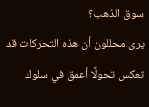سوق الذهب؟
يرى محللون أن هذه التحركات قد تعكس تحولًا أعمق في سلوك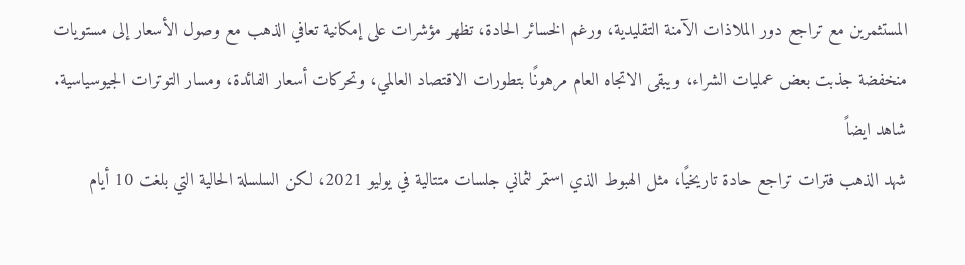المستثمرين مع تراجع دور الملاذات الآمنة التقليدية، ورغم الخسائر الحادة، تظهر مؤشرات على إمكانية تعافي الذهب مع وصول الأسعار إلى مستويات منخفضة جذبت بعض عمليات الشراء، ويبقى الاتجاه العام مرهونًا بتطورات الاقتصاد العالمي، وتحركات أسعار الفائدة، ومسار التوترات الجيوسياسية.
شاهد ايضاً
شهد الذهب فترات تراجع حادة تاريخيًا، مثل الهبوط الذي استمر لثماني جلسات متتالية في يوليو 2021، لكن السلسلة الحالية التي بلغت 10 أيام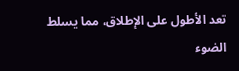تعد الأطول على الإطلاق، مما يسلط الضوء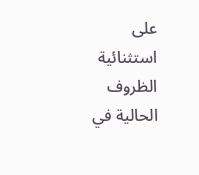على استثنائية الظروف الحالية في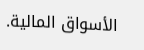الأسواق المالية.